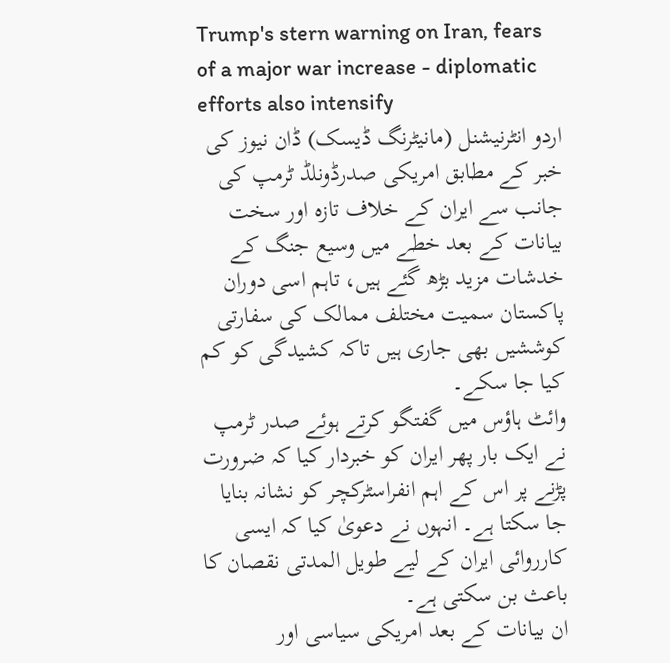Trump's stern warning on Iran, fears of a major war increase - diplomatic efforts also intensify
اردو انٹرنیشنل (مانیٹرنگ ڈیسک) ڈان نیوز کی خبر کے مطابق امریکی صدرڈونلڈ ٹرمپ کی جانب سے ایران کے خلاف تازہ اور سخت بیانات کے بعد خطے میں وسیع جنگ کے خدشات مزید بڑھ گئے ہیں، تاہم اسی دوران پاکستان سمیت مختلف ممالک کی سفارتی کوششیں بھی جاری ہیں تاکہ کشیدگی کو کم کیا جا سکے۔
وائٹ ہاؤس میں گفتگو کرتے ہوئے صدر ٹرمپ نے ایک بار پھر ایران کو خبردار کیا کہ ضرورت پڑنے پر اس کے اہم انفراسٹرکچر کو نشانہ بنایا جا سکتا ہے۔ انہوں نے دعویٰ کیا کہ ایسی کارروائی ایران کے لیے طویل المدتی نقصان کا باعث بن سکتی ہے۔
ان بیانات کے بعد امریکی سیاسی اور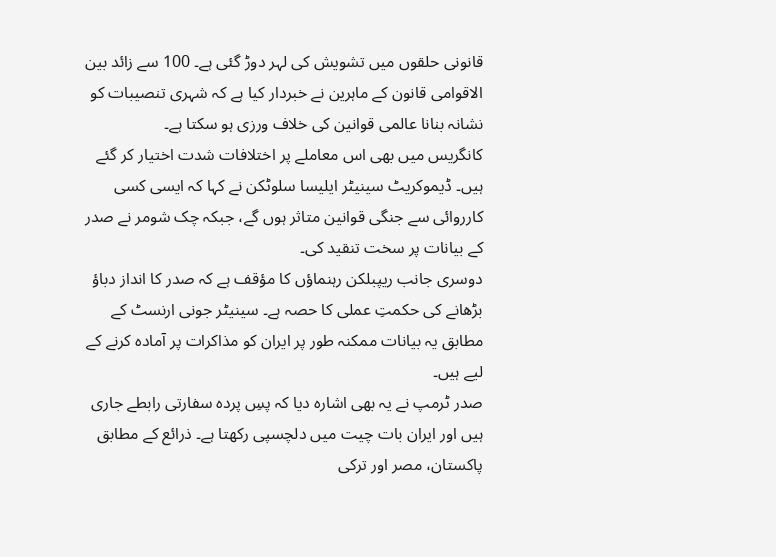قانونی حلقوں میں تشویش کی لہر دوڑ گئی ہے۔ 100 سے زائد بین الاقوامی قانون کے ماہرین نے خبردار کیا ہے کہ شہری تنصیبات کو نشانہ بنانا عالمی قوانین کی خلاف ورزی ہو سکتا ہے۔
کانگریس میں بھی اس معاملے پر اختلافات شدت اختیار کر گئے ہیں۔ ڈیموکریٹ سینیٹر ایلیسا سلوٹکن نے کہا کہ ایسی کسی کارروائی سے جنگی قوانین متاثر ہوں گے، جبکہ چک شومر نے صدر کے بیانات پر سخت تنقید کی۔
دوسری جانب ریپبلکن رہنماؤں کا مؤقف ہے کہ صدر کا انداز دباؤ بڑھانے کی حکمتِ عملی کا حصہ ہے۔ سینیٹر جونی ارنسٹ کے مطابق یہ بیانات ممکنہ طور پر ایران کو مذاکرات پر آمادہ کرنے کے لیے ہیں۔
صدر ٹرمپ نے یہ بھی اشارہ دیا کہ پسِ پردہ سفارتی رابطے جاری ہیں اور ایران بات چیت میں دلچسپی رکھتا ہے۔ ذرائع کے مطابق پاکستان، مصر اور ترکی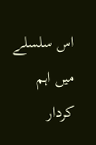اس سلسلے میں اہم کردار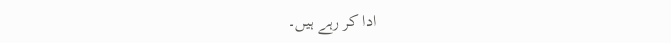ادا کر رہے ہیں۔